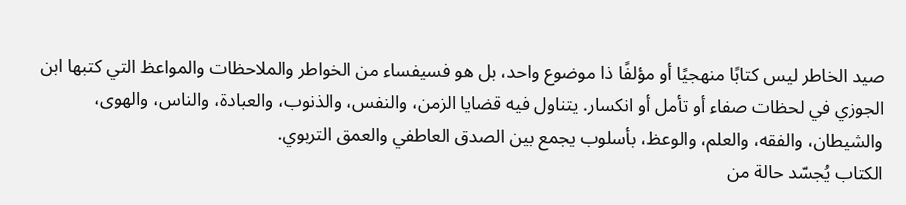صيد الخاطر ليس كتابًا منهجيًا أو مؤلفًا ذا موضوع واحد، بل هو فسيفساء من الخواطر والملاحظات والمواعظ التي كتبها ابن الجوزي في لحظات صفاء أو تأمل أو انكسار. يتناول فيه قضايا الزمن، والنفس، والذنوب، والعبادة، والناس، والهوى، والشيطان، والفقه، والعلم، والوعظ، بأسلوب يجمع بين الصدق العاطفي والعمق التربوي.
الكتاب يُجسّد حالة من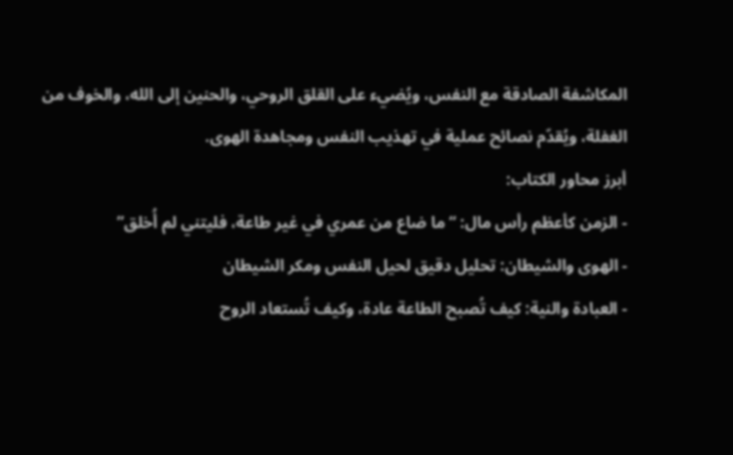المكاشفة الصادقة مع النفس، ويُضيء على القلق الروحي، والحنين إلى الله، والخوف من الغفلة، ويُقدّم نصائح عملية في تهذيب النفس ومجاهدة الهوى.
أبرز محاور الكتاب:
- الزمن كأعظم رأس مال: “ما ضاع من عمري في غير طاعة، فليتني لم أُخلق”
- الهوى والشيطان: تحليل دقيق لحيل النفس ومكر الشيطان
- العبادة والنية: كيف تُصبح الطاعة عادة، وكيف تُستعاد الروح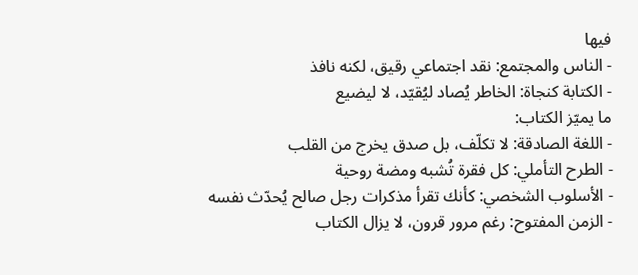فيها
- الناس والمجتمع: نقد اجتماعي رقيق، لكنه نافذ
- الكتابة كنجاة: الخاطر يُصاد ليُقيّد، لا ليضيع
ما يميّز الكتاب:
- اللغة الصادقة: لا تكلّف، بل صدق يخرج من القلب
- الطرح التأملي: كل فقرة تُشبه ومضة روحية
- الأسلوب الشخصي: كأنك تقرأ مذكرات رجل صالح يُحدّث نفسه
- الزمن المفتوح: رغم مرور قرون، لا يزال الكتاب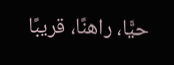حيًّا، راهنًا، قريبًا